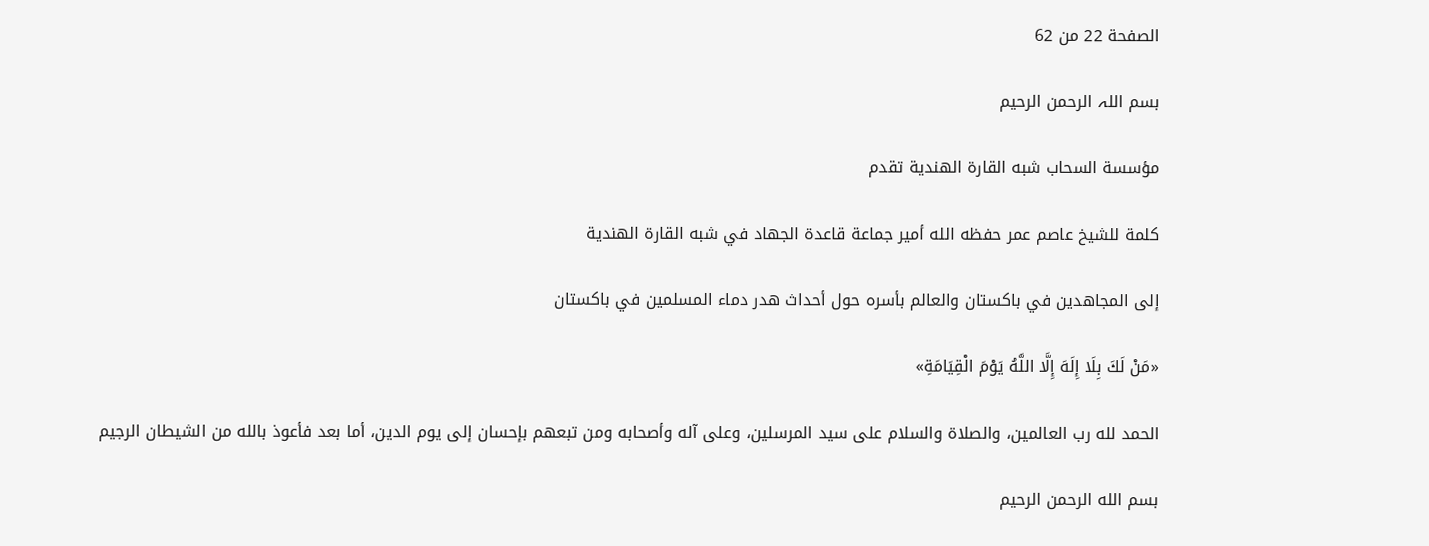الصفحة 22 من 62

بسم اللہ الرحمن الرحيم

مؤسسة السحاب شبه القارة الهندية تقدم

كلمة للشيخ عاصم عمر حفظه الله أمير جماعة قاعدة الجهاد في شبه القارة الهندية

إلى المجاهدين في باكستان والعالم بأسره حول أحداث هدر دماء المسلمين في باكستان

«مَنْ لَكَ بِلَا إِلَهَ إِلَّا اللَّهُ يَوْمَ الْقِيَامَةِ»

الحمد لله رب العالمين، والصلاة والسلام على سيد المرسلين، وعلى آله وأصحابه ومن تبعهم بإحسان إلى يوم الدين، أما بعد فأعوذ بالله من الشيطان الرجيم

بسم الله الرحمن الرحيم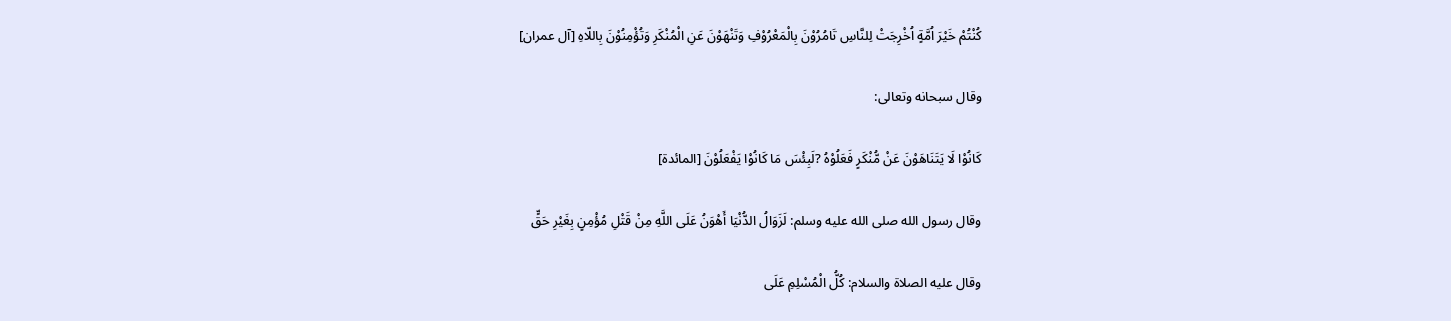كُنْتُمْ خَيْرَ اُمَّةٍ اُخْرِجَتْ لِلنَّاسِ تَامُرُوْنَ بِالْمَعْرُوْفِ وَتَنْهَوْنَ عَنِ الْمُنْكَرِ وَتُؤْمِنُوْنَ بِاللّاهِ [آل عمران]

وقال سبحانه وتعالى:

كَانُوْا لَا يَتَنَاهَوْنَ عَنْ مُّنْكَرٍ فَعَلُوْهُ ?لَبِئْسَ مَا كَانُوْا يَفْعَلُوْنَ [المائدة]

وقال رسول الله صلى الله عليه وسلم: لَزَوَالُ الدُّنْيَا أَهْوَنُ عَلَى اللَّهِ مِنْ قَتْلِ مُؤْمِنٍ بِغَيْرِ حَقٍّ

وقال عليه الصلاة والسلام: كُلُّ الْمُسْلِمِ عَلَى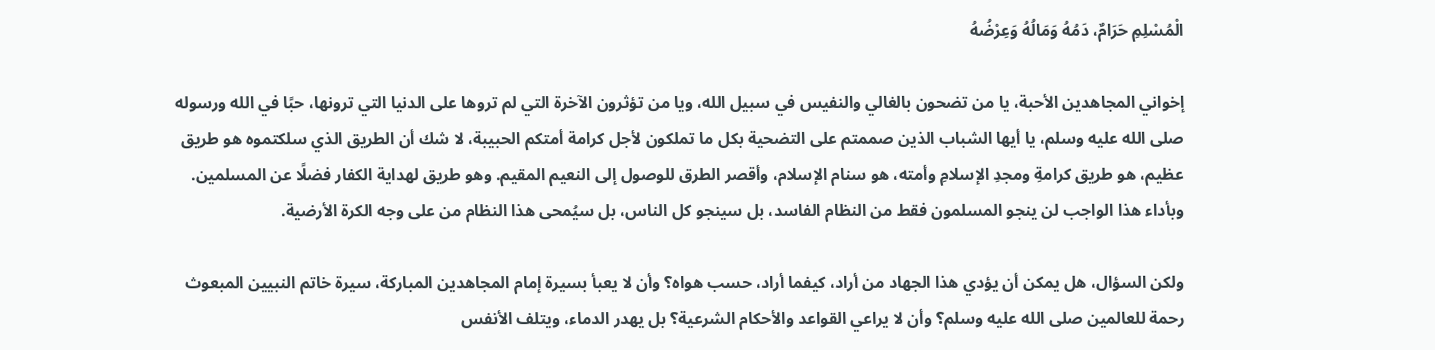الْمُسْلِمِ حَرَامٌ، دَمُهُ وَمَالُهُ وَعِرْضُهُ

إخواني المجاهدين الأحبة، يا من تضحون بالغالي والنفيس في سبيل الله، ويا من تؤثرون الآخرة التي لم تروها على الدنيا التي ترونها، حبًا في الله ورسوله صلى الله عليه وسلم، يا أيها الشباب الذين صممتم على التضحية بكل ما تملكون لأجل كرامة أمتكم الحبيبة، لا شك أن الطريق الذي سلكتموه هو طريق عظيم، هو طريق كرامةِ ومجدِ الإسلامِ وأمته، هو سنام الإسلام، وأقصر الطرق للوصول إلى النعيم المقيم. وهو طريق لهداية الكفار فضلًا عن المسلمين. وبأداء هذا الواجب لن ينجو المسلمون فقط من النظام الفاسد، بل سينجو كل الناس، بل سيُمحى هذا النظام من على وجه الكرة الأرضية.

ولكن السؤال، هل يمكن أن يؤدي هذا الجهاد من أراد، كيفما أراد، حسب هواه؟ وأن لا يعبأ بسيرة إمام المجاهدين المباركة، سيرة خاتم النبيين المبعوث رحمة للعالمين صلى الله عليه وسلم؟ وأن لا يراعي القواعد والأحكام الشرعية؟ بل يهدر الدماء، ويتلف الأنفس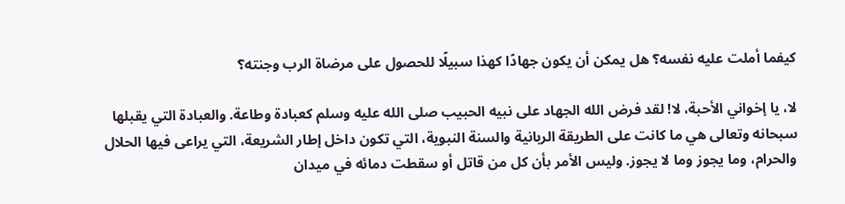كيفما أملت عليه نفسه؟ هل يمكن أن يكون جهادًا كهذا سبيلًا للحصول على مرضاة الرب وجنته؟

لا، يا إخواني الأحبة، لا! لقد فرض الله الجهاد على نبيه الحبيب صلى الله عليه وسلم كعبادة وطاعة. والعبادة التي يقبلها سبحانه وتعالى هي ما كانت على الطريقة الربانية والسنة النبوية، التي تكون داخل إطار الشريعة، التي يراعى فيها الحلال والحرام، وما يجوز وما لا يجوز. وليس الأمر بأن كل من قاتل أو سقطت دمائه في ميدان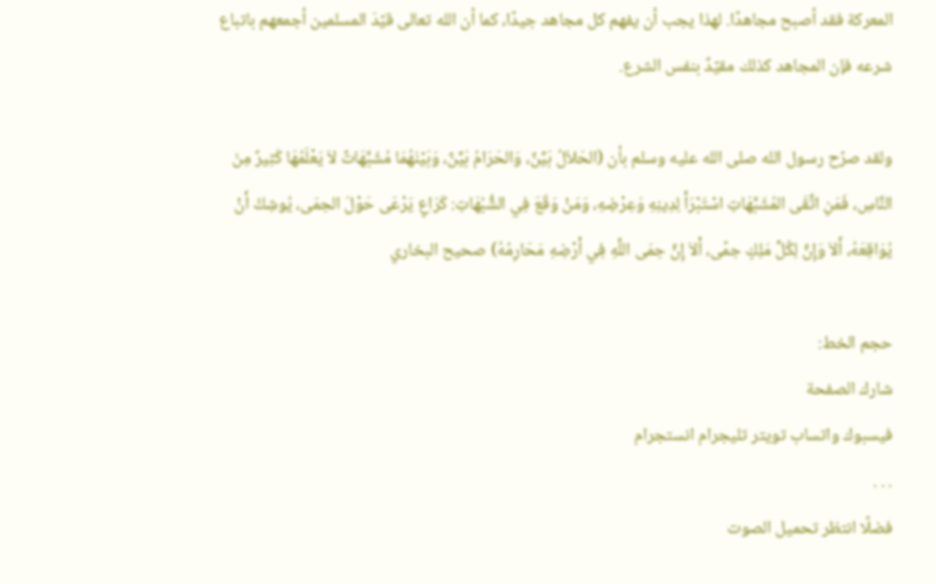المعركة فقد أصبح مجاهدًا. لهذا يجب أن يفهم كل مجاهد جيدًا، كما أن الله تعالى قيّدَ المسلمين أجمعهم باتباع شرعه فإن المجاهد كذلك مقيّدٌ بنفس الشرع.

ولقد صرّح رسول الله صلى الله عليه وسلم بأن (الحَلاَلُ بَيِّنٌ، وَالحَرَامُ بَيِّنٌ، وَبَيْنَهُمَا مُشَبَّهَاتٌ لاَ يَعْلَمُهَا كَثِيرٌ مِنَ النَّاسِ، فَمَنِ اتَّقَى المُشَبَّهَاتِ اسْتَبْرَأَ لِدِينِهِ وَعِرْضِهِ، وَمَنْ وَقَعَ فِي الشُّبُهَاتِ: كَرَاعٍ يَرْعَى حَوْلَ الحِمَى، يُوشِكُ أَنْ يُوَاقِعَهُ، أَلاَ وَإِنَّ لِكُلِّ مَلِكٍ حِمًى، أَلاَ إِنَّ حِمَى اللَّهِ فِي أَرْضِهِ مَحَارِمُهُ) صحيح البخاري

حجم الخط:
شارك الصفحة
فيسبوك واتساب تويتر تليجرام انستجرام
. . .
فضلًا انتظر تحميل الصوت